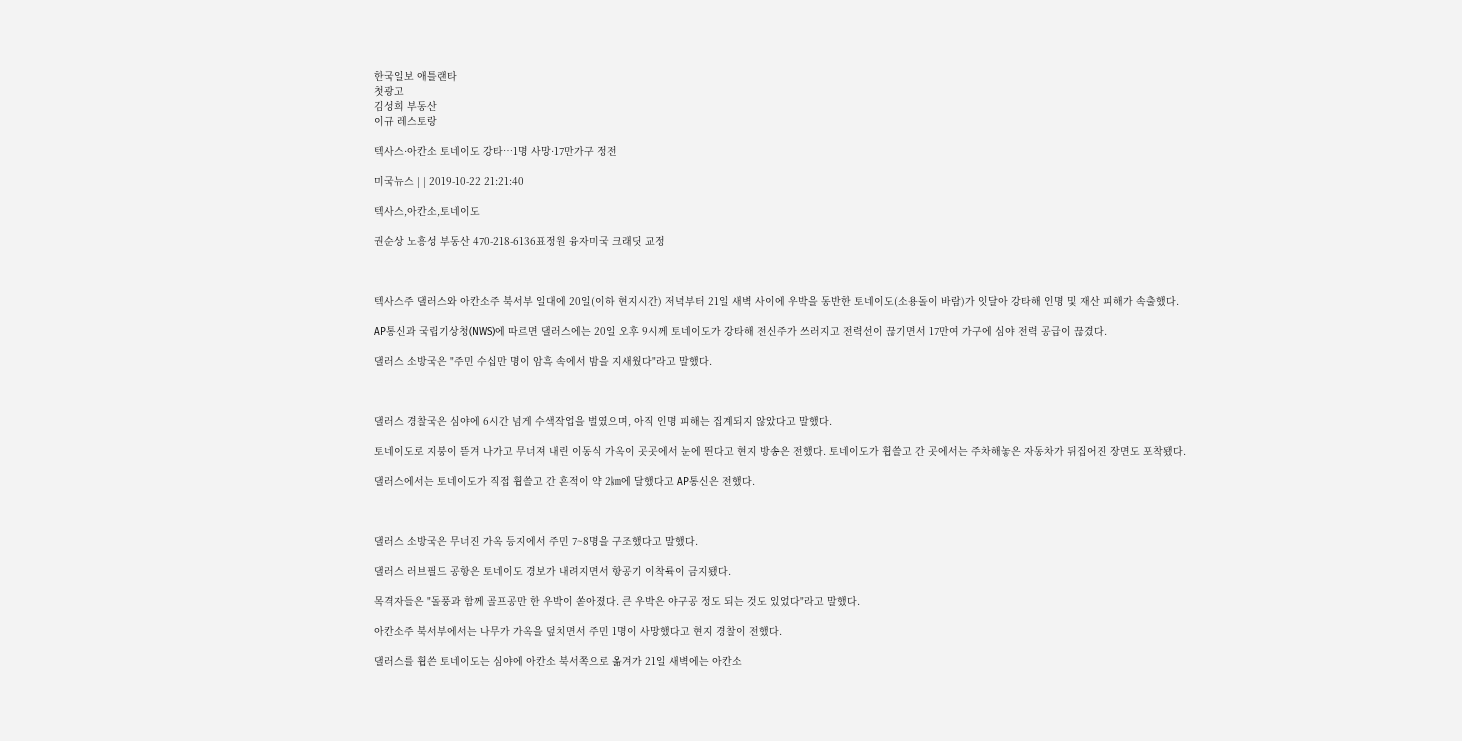한국일보 애틀랜타
첫광고
김성희 부동산
이규 레스토랑

텍사스·아칸소 토네이도 강타…1명 사망·17만가구 정전

미국뉴스 | | 2019-10-22 21:21:40

텍사스,아칸소,토네이도

권순상 노흥성 부동산 470-218-6136표정원 융자미국 크래딧 교정



텍사스주 댈러스와 아칸소주 북서부 일대에 20일(이하 현지시간) 저녁부터 21일 새벽 사이에 우박을 동반한 토네이도(소용돌이 바람)가 잇달아 강타해 인명 및 재산 피해가 속출했다.

AP통신과 국립기상청(NWS)에 따르면 댈러스에는 20일 오후 9시께 토네이도가 강타해 전신주가 쓰러지고 전력선이 끊기면서 17만여 가구에 심야 전력 공급이 끊겼다.

댈러스 소방국은 "주민 수십만 명이 암흑 속에서 밤을 지새웠다"라고 말했다.



댈러스 경찰국은 심야에 6시간 넘게 수색작업을 벌였으며, 아직 인명 피해는 집계되지 않았다고 말했다.

토네이도로 지붕이 뜯겨 나가고 무너져 내린 이동식 가옥이 곳곳에서 눈에 띈다고 현지 방송은 전했다. 토네이도가 휩쓸고 간 곳에서는 주차해놓은 자동차가 뒤집어진 장면도 포착됐다.

댈러스에서는 토네이도가 직접 휩쓸고 간 흔적이 약 2㎞에 달했다고 AP통신은 전했다.



댈러스 소방국은 무너진 가옥 등지에서 주민 7~8명을 구조했다고 말했다.

댈러스 러브필드 공항은 토네이도 경보가 내려지면서 항공기 이착륙이 금지됐다.

목격자들은 "돌풍과 함께 골프공만 한 우박이 쏟아졌다. 큰 우박은 야구공 정도 되는 것도 있었다"라고 말했다.

아칸소주 북서부에서는 나무가 가옥을 덮치면서 주민 1명이 사망했다고 현지 경찰이 전했다.

댈러스를 휩쓴 토네이도는 심야에 아칸소 북서쪽으로 옮겨가 21일 새벽에는 아칸소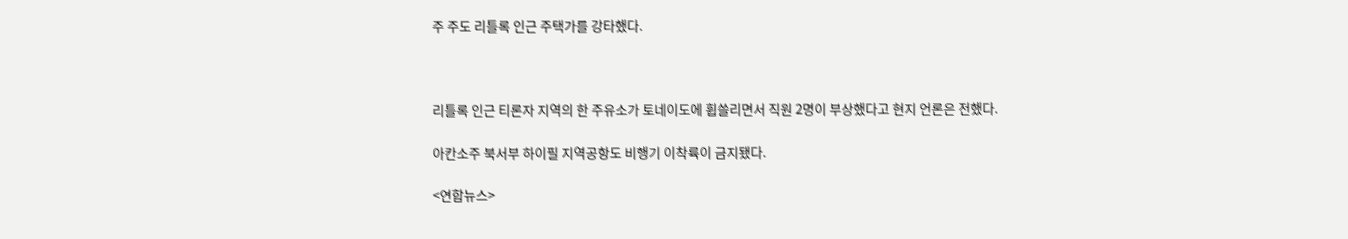주 주도 리틀록 인근 주택가를 강타했다.



리틀록 인근 티론자 지역의 한 주유소가 토네이도에 휩쓸리면서 직원 2명이 부상했다고 현지 언론은 전했다.

아칸소주 북서부 하이필 지역공항도 비행기 이착륙이 금지됐다.

<연합뉴스>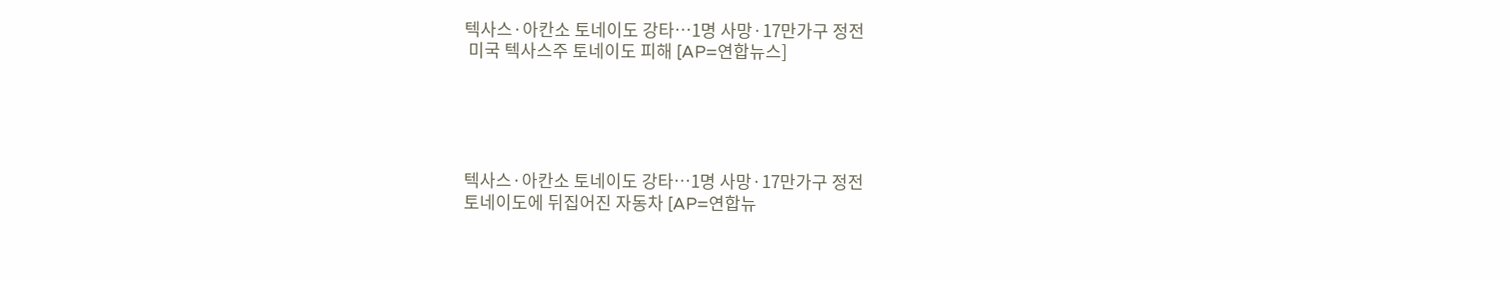텍사스·아칸소 토네이도 강타…1명 사망·17만가구 정전
 미국 텍사스주 토네이도 피해 [AP=연합뉴스]





텍사스·아칸소 토네이도 강타…1명 사망·17만가구 정전
토네이도에 뒤집어진 자동차 [AP=연합뉴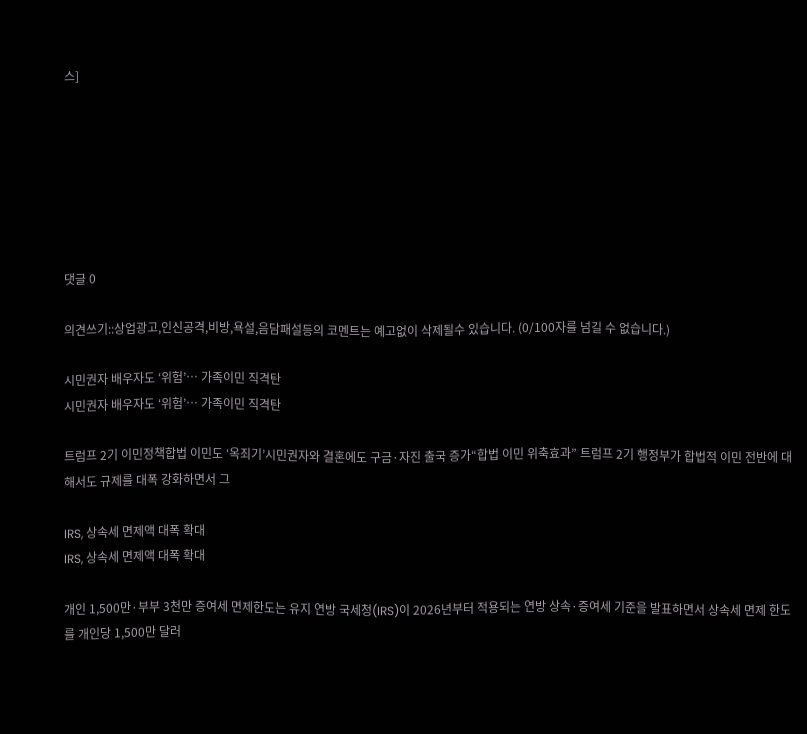스]







댓글 0

의견쓰기::상업광고,인신공격,비방,욕설,음담패설등의 코멘트는 예고없이 삭제될수 있습니다. (0/100자를 넘길 수 없습니다.)

시민권자 배우자도 ‘위험’… 가족이민 직격탄
시민권자 배우자도 ‘위험’… 가족이민 직격탄

트럼프 2기 이민정책합법 이민도 ‘옥죄기’시민권자와 결혼에도 구금·자진 출국 증가“합법 이민 위축효과” 트럼프 2기 행정부가 합법적 이민 전반에 대해서도 규제를 대폭 강화하면서 그

IRS, 상속세 면제액 대폭 확대
IRS, 상속세 면제액 대폭 확대

개인 1,500만·부부 3천만 증여세 면제한도는 유지 연방 국세청(IRS)이 2026년부터 적용되는 연방 상속·증여세 기준을 발표하면서 상속세 면제 한도를 개인당 1,500만 달러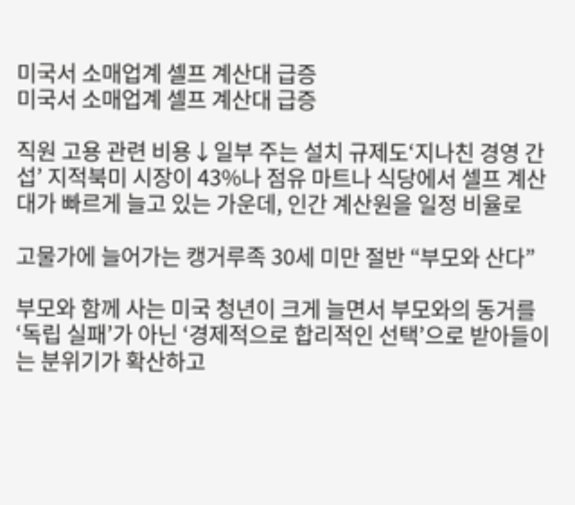미국서 소매업계 셀프 계산대 급증
미국서 소매업계 셀프 계산대 급증

직원 고용 관련 비용↓일부 주는 설치 규제도‘지나친 경영 간섭’ 지적북미 시장이 43%나 점유 마트나 식당에서 셀프 계산대가 빠르게 늘고 있는 가운데, 인간 계산원을 일정 비율로

고물가에 늘어가는 캥거루족 30세 미만 절반 “부모와 산다”

부모와 함께 사는 미국 청년이 크게 늘면서 부모와의 동거를 ‘독립 실패’가 아닌 ‘경제적으로 합리적인 선택’으로 받아들이는 분위기가 확산하고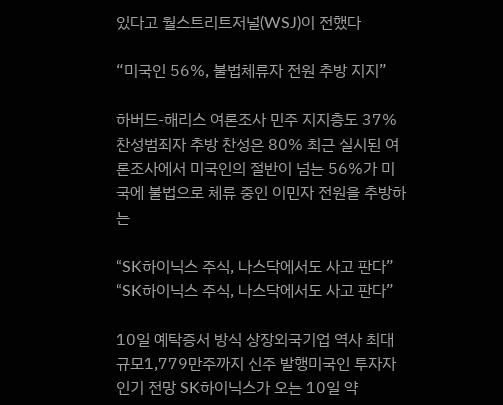있다고 월스트리트저널(WSJ)이 전했다

“미국인 56%, 불법체류자 전원 추방 지지”

하버드-해리스 여론조사 민주 지지층도 37% 찬성범죄자 추방 찬성은 80% 최근 실시된 여론조사에서 미국인의 절반이 넘는 56%가 미국에 불법으로 체류 중인 이민자 전원을 추방하는

“SK하이닉스 주식, 나스닥에서도 사고 판다”
“SK하이닉스 주식, 나스닥에서도 사고 판다”

10일 예탁증서 방식 상장외국기업 역사 최대 규모1,779만주까지 신주 발행미국인 투자자 인기 전망 SK하이닉스가 오는 10일 약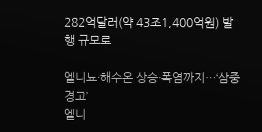282억달러(약 43조1,400억원) 발행 규모로

엘니뇨·해수온 상승·폭염까지…‘삼중 경고’
엘니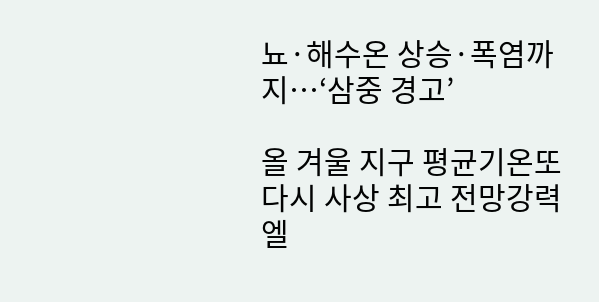뇨·해수온 상승·폭염까지…‘삼중 경고’

올 겨울 지구 평균기온또 다시 사상 최고 전망강력 엘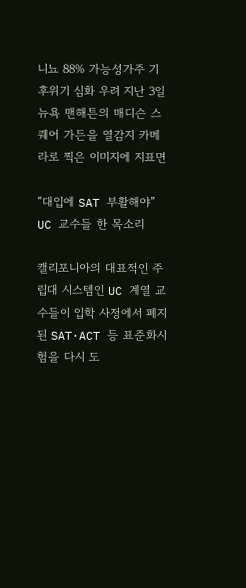니뇨 88% 가능성가주 기후위기 심화 우려 지난 3일 뉴욕 맨해튼의 매디슨 스퀘어 가든을 열감지 카메라로 찍은 이미지에 지표면

“대입에 SAT 부활해야” UC 교수들 한 목소리

캘리포니아의 대표적인 주립대 시스템인 UC 계열 교수들이 입학 사정에서 폐지된 SAT·ACT 등 표준화시험을 다시 도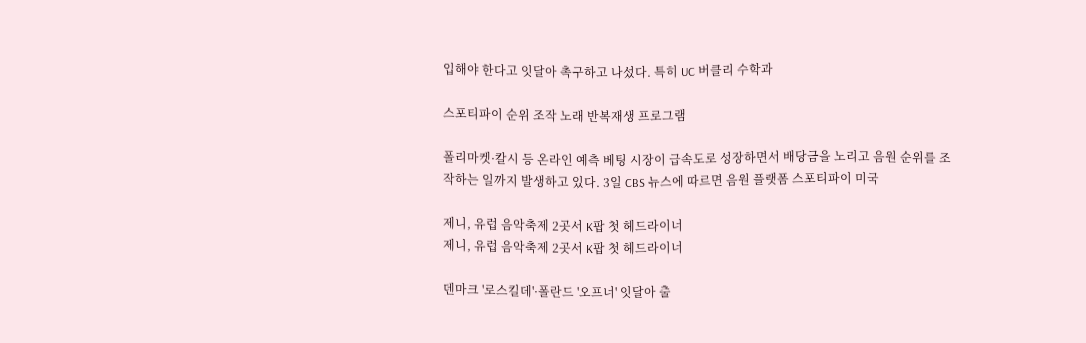입해야 한다고 잇달아 촉구하고 나섰다. 특히 UC 버클리 수학과

스포티파이 순위 조작 노래 반복재생 프로그램

폴리마켓·칼시 등 온라인 예측 베팅 시장이 급속도로 성장하면서 배당금을 노리고 음원 순위를 조작하는 일까지 발생하고 있다. 3일 CBS 뉴스에 따르면 음원 플랫폼 스포티파이 미국

제니, 유럽 음악축제 2곳서 K팝 첫 헤드라이너
제니, 유럽 음악축제 2곳서 K팝 첫 헤드라이너

덴마크 '로스킬데'·폴란드 '오프너' 잇달아 출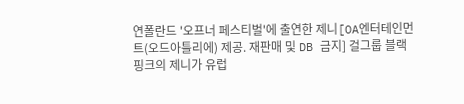연폴란드 '오프너 페스티벌'에 출연한 제니[OA엔터테인먼트(오드아틀리에) 제공. 재판매 및 DB 금지] 걸그룹 블랙핑크의 제니가 유럽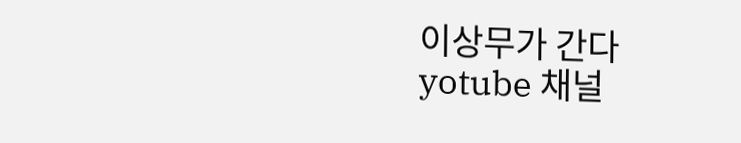이상무가 간다 yotube 채널